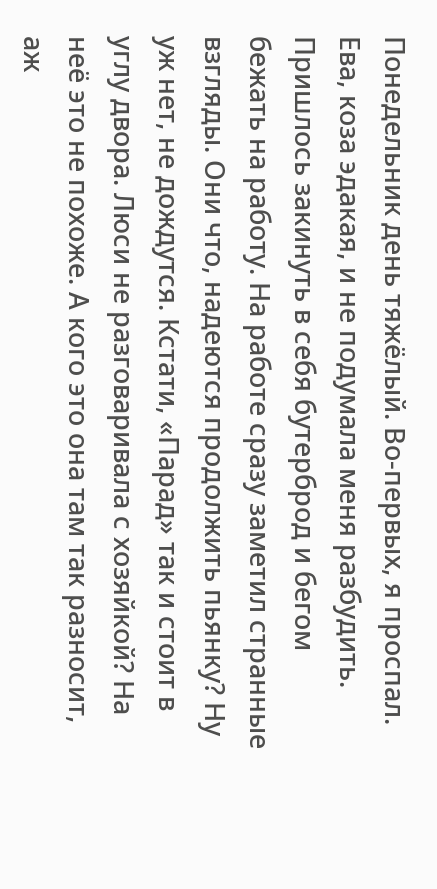Понедельник день тяжёлый. Во-первых, я проспал. Ева, коза эдакая, и не подумала меня разбудить. Пришлось закинуть в себя бутерброд и бегом бежать на работу. На работе сразу заметил странные взгляды. Они что, надеются продолжить пьянку? Ну уж нет, не дождутся. Кстати, «Парад» так и стоит в углу двора. Люси не разговаривала с хозяйкой? На неё это не похоже. А кого это она там так разносит, аж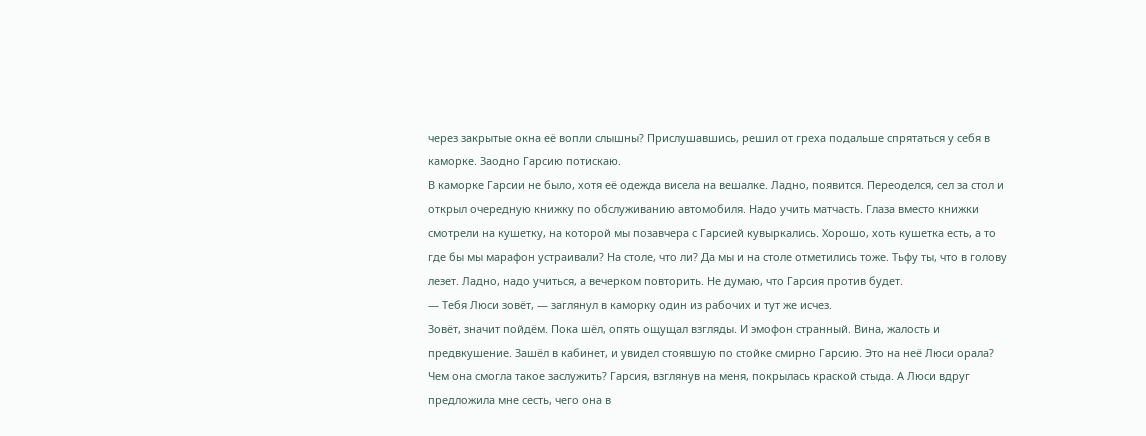через закрытые окна её вопли слышны? Прислушавшись, решил от греха подальше спрятаться у себя в каморке. Заодно Гарсию потискаю.
В каморке Гарсии не было, хотя её одежда висела на вешалке. Ладно, появится. Переоделся, сел за стол и открыл очередную книжку по обслуживанию автомобиля. Надо учить матчасть. Глаза вместо книжки смотрели на кушетку, на которой мы позавчера с Гарсией кувыркались. Хорошо, хоть кушетка есть, а то где бы мы марафон устраивали? На столе, что ли? Да мы и на столе отметились тоже. Тьфу ты, что в голову лезет. Ладно, надо учиться, а вечерком повторить. Не думаю, что Гарсия против будет.
— Тебя Люси зовёт, — заглянул в каморку один из рабочих и тут же исчез.
Зовёт, значит пойдём. Пока шёл, опять ощущал взгляды. И эмофон странный. Вина, жалость и предвкушение. Зашёл в кабинет, и увидел стоявшую по стойке смирно Гарсию. Это на неё Люси орала? Чем она смогла такое заслужить? Гарсия, взглянув на меня, покрылась краской стыда. А Люси вдруг предложила мне сесть, чего она в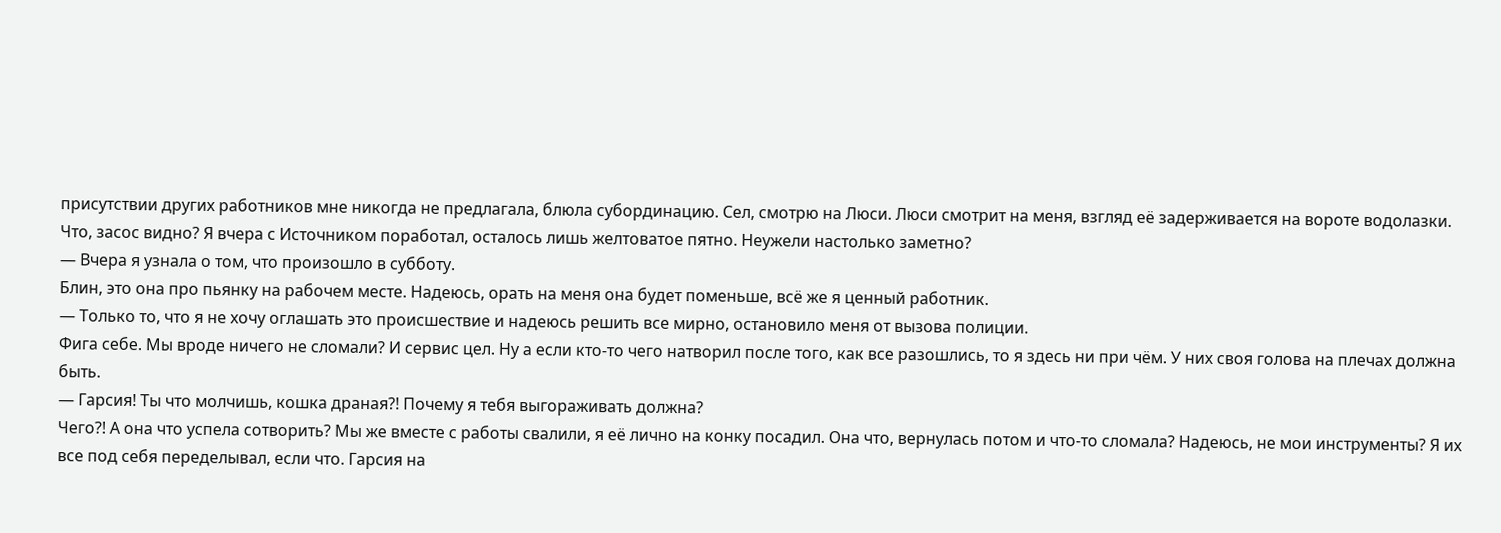присутствии других работников мне никогда не предлагала, блюла субординацию. Сел, смотрю на Люси. Люси смотрит на меня, взгляд её задерживается на вороте водолазки. Что, засос видно? Я вчера с Источником поработал, осталось лишь желтоватое пятно. Неужели настолько заметно?
— Вчера я узнала о том, что произошло в субботу.
Блин, это она про пьянку на рабочем месте. Надеюсь, орать на меня она будет поменьше, всё же я ценный работник.
— Только то, что я не хочу оглашать это происшествие и надеюсь решить все мирно, остановило меня от вызова полиции.
Фига себе. Мы вроде ничего не сломали? И сервис цел. Ну а если кто-то чего натворил после того, как все разошлись, то я здесь ни при чём. У них своя голова на плечах должна быть.
— Гарсия! Ты что молчишь, кошка драная?! Почему я тебя выгораживать должна?
Чего?! А она что успела сотворить? Мы же вместе с работы свалили, я её лично на конку посадил. Она что, вернулась потом и что-то сломала? Надеюсь, не мои инструменты? Я их все под себя переделывал, если что. Гарсия на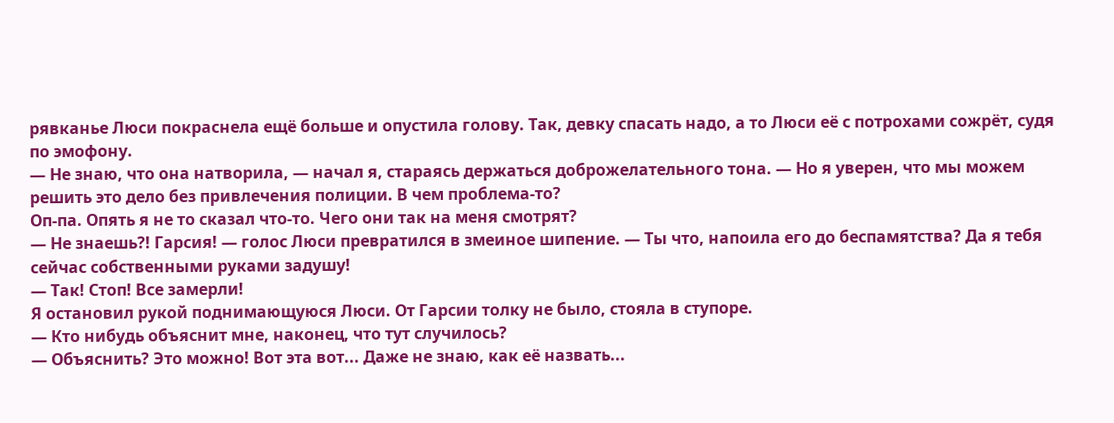рявканье Люси покраснела ещё больше и опустила голову. Так, девку спасать надо, а то Люси её с потрохами сожрёт, судя по эмофону.
— Не знаю, что она натворила, — начал я, стараясь держаться доброжелательного тона. — Но я уверен, что мы можем решить это дело без привлечения полиции. В чем проблема-то?
Оп-па. Опять я не то сказал что-то. Чего они так на меня смотрят?
— Не знаешь?! Гарсия! — голос Люси превратился в змеиное шипение. — Ты что, напоила его до беспамятства? Да я тебя сейчас собственными руками задушу!
— Так! Стоп! Все замерли!
Я остановил рукой поднимающуюся Люси. От Гарсии толку не было, стояла в ступоре.
— Кто нибудь объяснит мне, наконец, что тут случилось?
— Объяснить? Это можно! Вот эта вот... Даже не знаю, как её назвать...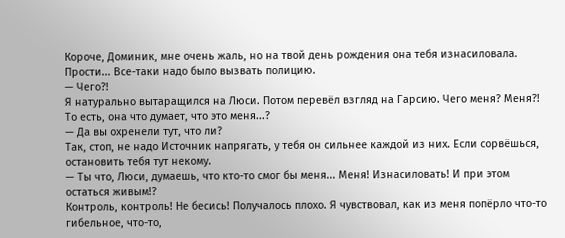Короче, Доминик, мне очень жаль, но на твой день рождения она тебя изнасиловала. Прости... Все-таки надо было вызвать полицию.
— Чего?!
Я натурально вытаращился на Люси. Потом перевёл взгляд на Гарсию. Чего меня? Меня?! То есть, она что думает, что это меня...?
— Да вы охренели тут, что ли?
Так, стоп, не надо Источник напрягать, у тебя он сильнее каждой из них. Если сорвёшься, остановить тебя тут некому.
— Ты что, Люси, думаешь, что кто-то смог бы меня... Меня! Изнасиловать! И при этом остаться живым!?
Контроль, контроль! Не бесись! Получалось плохо. Я чувствовал, как из меня попёрло что-то гибельное, что-то,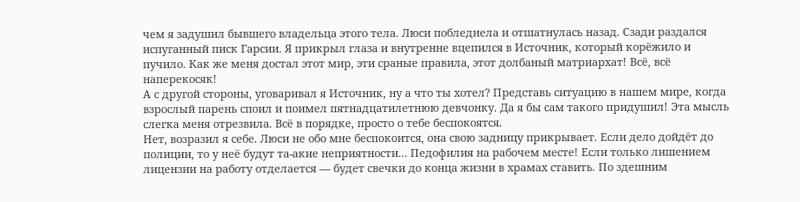чем я задушил бывшего владельца этого тела. Люси побледнела и отшатнулась назад. Сзади раздался испуганный писк Гарсии. Я прикрыл глаза и внутренне вцепился в Источник, который корёжило и пучило. Как же меня достал этот мир, эти сраные правила, этот долбаный матриархат! Всё, всё наперекосяк!
А с другой стороны, уговаривал я Источник, ну а что ты хотел? Представь ситуацию в нашем мире, когда взрослый парень споил и поимел пятнадцатилетнюю девчонку. Да я бы сам такого придушил! Эта мысль слегка меня отрезвила. Всё в порядке, просто о тебе беспокоятся.
Нет, возразил я себе. Люси не обо мне беспокоится, она свою задницу прикрывает. Если дело дойдёт до полиции, то у неё будут та-акие неприятности... Педофилия на рабочем месте! Если только лишением лицензии на работу отделается — будет свечки до конца жизни в храмах ставить. По здешним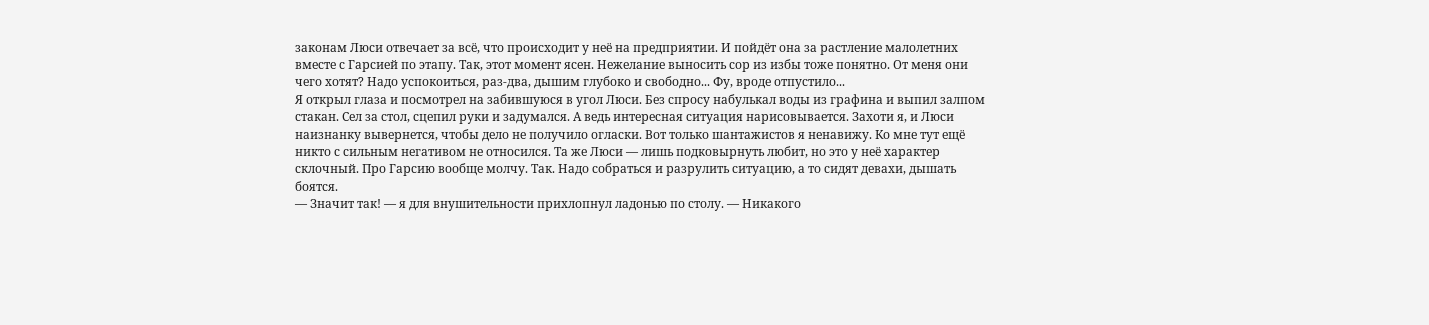законам Люси отвечает за всё, что происходит у неё на предприятии. И пойдёт она за растление малолетних вместе с Гарсией по этапу. Так, этот момент ясен. Нежелание выносить сор из избы тоже понятно. От меня они чего хотят? Надо успокоиться, раз-два, дышим глубоко и свободно... Фу, вроде отпустило...
Я открыл глаза и посмотрел на забившуюся в угол Люси. Без спросу набулькал воды из графина и выпил залпом стакан. Сел за стол, сцепил руки и задумался. А ведь интересная ситуация нарисовывается. Захоти я, и Люси наизнанку вывернется, чтобы дело не получило огласки. Вот только шантажистов я ненавижу. Ко мне тут ещё никто с сильным негативом не относился. Та же Люси — лишь подковырнуть любит, но это у неё характер склочный. Про Гарсию вообще молчу. Так. Надо собраться и разрулить ситуацию, а то сидят девахи, дышать боятся.
— Значит так! — я для внушительности прихлопнул ладонью по столу. — Никакого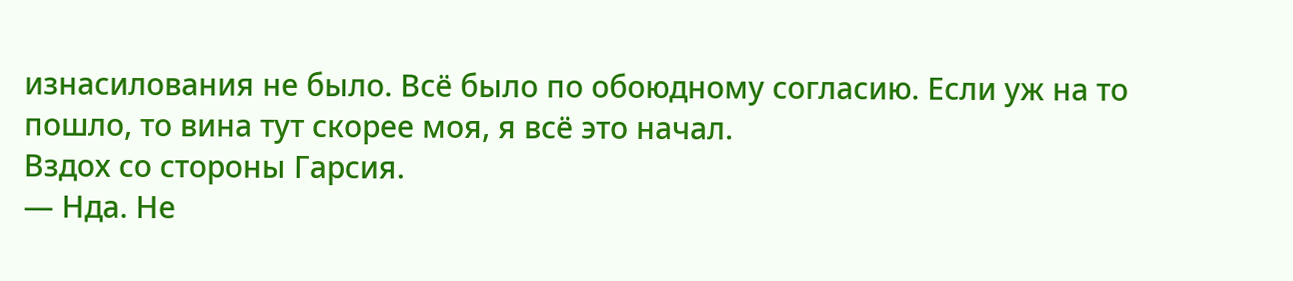изнасилования не было. Всё было по обоюдному согласию. Если уж на то пошло, то вина тут скорее моя, я всё это начал.
Вздох со стороны Гарсия.
— Нда. Не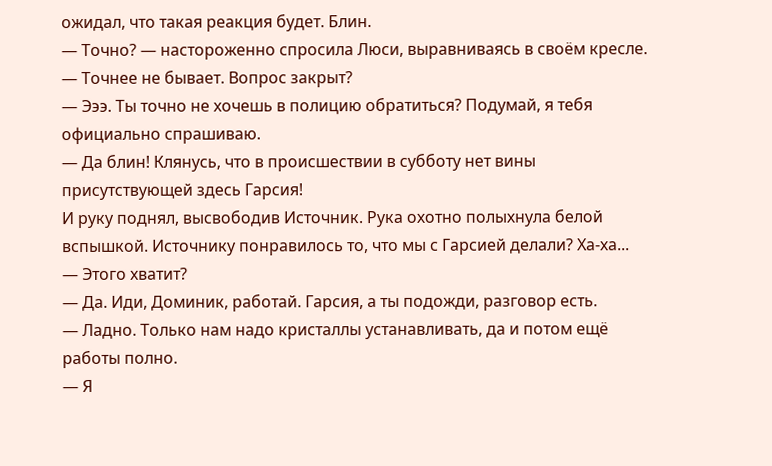ожидал, что такая реакция будет. Блин.
— Точно? — настороженно спросила Люси, выравниваясь в своём кресле.
— Точнее не бывает. Вопрос закрыт?
— Эээ. Ты точно не хочешь в полицию обратиться? Подумай, я тебя официально спрашиваю.
— Да блин! Клянусь, что в происшествии в субботу нет вины присутствующей здесь Гарсия!
И руку поднял, высвободив Источник. Рука охотно полыхнула белой вспышкой. Источнику понравилось то, что мы с Гарсией делали? Ха-ха...
— Этого хватит?
— Да. Иди, Доминик, работай. Гарсия, а ты подожди, разговор есть.
— Ладно. Только нам надо кристаллы устанавливать, да и потом ещё работы полно.
— Я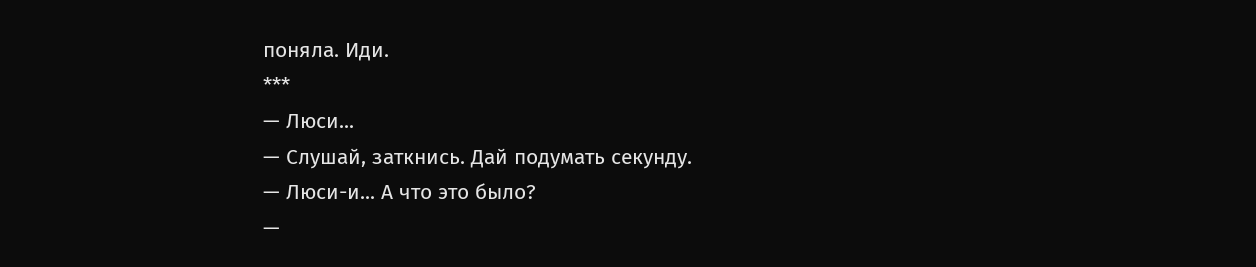поняла. Иди.
***
— Люси...
— Слушай, заткнись. Дай подумать секунду.
— Люси-и... А что это было?
—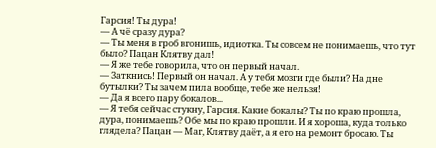Гарсия! Ты дура!
— А чё сразу дура?
— Ты меня в гроб вгонишь, идиотка. Ты совсем не понимаешь, что тут было? Пацан Клятву дал!
— Я же тебе говорила, что он первый начал.
— Заткнись! Первый он начал. А у тебя мозги где были? На дне бутылки? Ты зачем пила вообще, тебе же нельзя!
— Да я всего пару бокалов...
— Я тебя сейчас стукну, Гарсия. Какие бокалы? Ты по краю прошла, дура, понимаешь? Обе мы по краю прошли. И я хороша, куда только глядела? Пацан — Маг, Клятву даёт, а я его на ремонт бросаю. Ты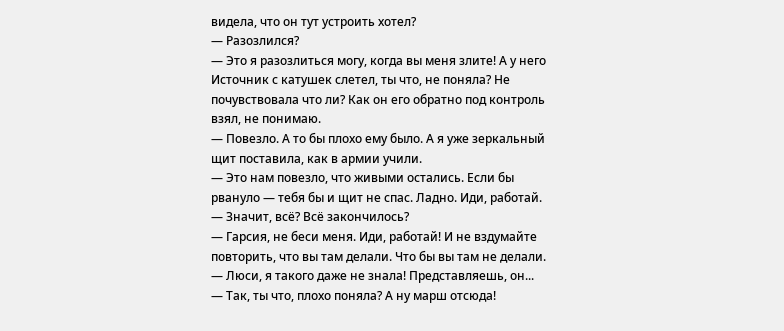видела, что он тут устроить хотел?
— Разозлился?
— Это я разозлиться могу, когда вы меня злите! А у него Источник с катушек слетел, ты что, не поняла? Не почувствовала что ли? Как он его обратно под контроль взял, не понимаю.
— Повезло. А то бы плохо ему было. А я уже зеркальный щит поставила, как в армии учили.
— Это нам повезло, что живыми остались. Если бы рвануло — тебя бы и щит не спас. Ладно. Иди, работай.
— Значит, всё? Всё закончилось?
— Гарсия, не беси меня. Иди, работай! И не вздумайте повторить, что вы там делали. Что бы вы там не делали.
— Люси, я такого даже не знала! Представляешь, он...
— Так, ты что, плохо поняла? А ну марш отсюда!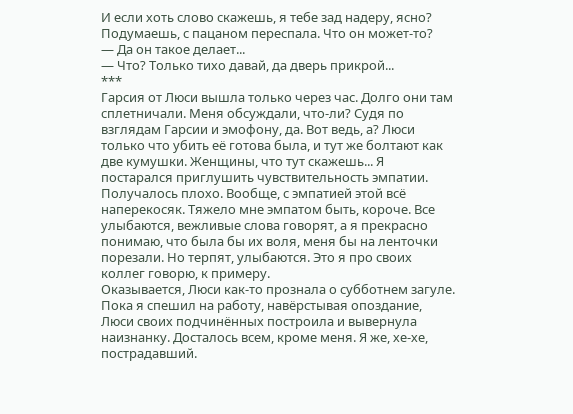И если хоть слово скажешь, я тебе зад надеру, ясно? Подумаешь, с пацаном переспала. Что он может-то?
— Да он такое делает...
— Что? Только тихо давай, да дверь прикрой...
***
Гарсия от Люси вышла только через час. Долго они там сплетничали. Меня обсуждали, что-ли? Судя по взглядам Гарсии и эмофону, да. Вот ведь, а? Люси только что убить её готова была, и тут же болтают как две кумушки. Женщины, что тут скажешь... Я постарался приглушить чувствительность эмпатии. Получалось плохо. Вообще, с эмпатией этой всё наперекосяк. Тяжело мне эмпатом быть, короче. Все улыбаются, вежливые слова говорят, а я прекрасно понимаю, что была бы их воля, меня бы на ленточки порезали. Но терпят, улыбаются. Это я про своих коллег говорю, к примеру.
Оказывается, Люси как-то прознала о субботнем загуле. Пока я спешил на работу, навёрстывая опоздание, Люси своих подчинённых построила и вывернула наизнанку. Досталось всем, кроме меня. Я же, хе-хе, пострадавший.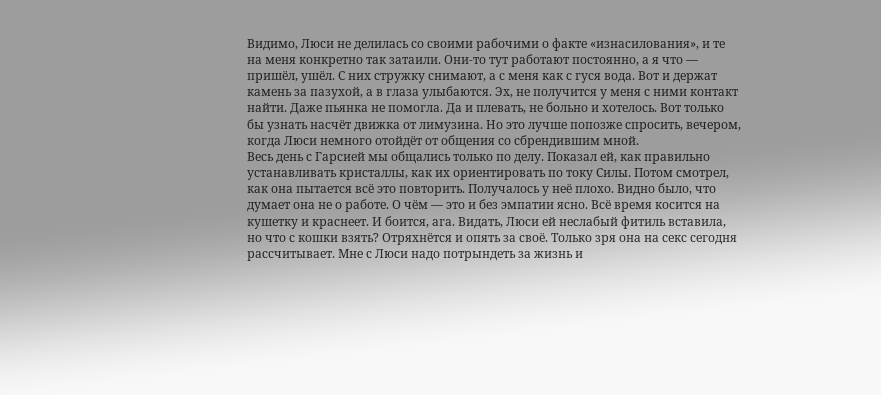Видимо, Люси не делилась со своими рабочими о факте «изнасилования», и те на меня конкретно так затаили. Они-то тут работают постоянно, а я что — пришёл, ушёл. С них стружку снимают, а с меня как с гуся вода. Вот и держат камень за пазухой, а в глаза улыбаются. Эх, не получится у меня с ними контакт найти. Даже пьянка не помогла. Да и плевать, не больно и хотелось. Вот только бы узнать насчёт движка от лимузина. Но это лучше попозже спросить, вечером, когда Люси немного отойдёт от общения со сбрендившим мной.
Весь день с Гарсией мы общались только по делу. Показал ей, как правильно устанавливать кристаллы, как их ориентировать по току Силы. Потом смотрел, как она пытается всё это повторить. Получалось у неё плохо. Видно было, что думает она не о работе. О чём — это и без эмпатии ясно. Всё время косится на кушетку и краснеет. И боится, ага. Видать, Люси ей неслабый фитиль вставила, но что с кошки взять? Отряхнётся и опять за своё. Только зря она на секс сегодня рассчитывает. Мне с Люси надо потрындеть за жизнь и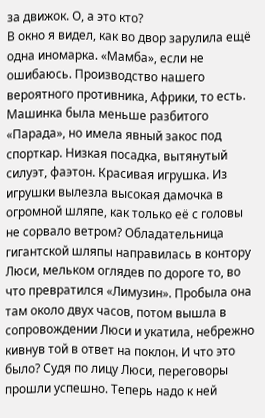за движок. О, а это кто?
В окно я видел, как во двор зарулила ещё одна иномарка. «Мамба», если не ошибаюсь. Производство нашего вероятного противника, Африки, то есть. Машинка была меньше разбитого «Парада», но имела явный закос под спорткар. Низкая посадка, вытянутый силуэт, фаэтон. Красивая игрушка. Из игрушки вылезла высокая дамочка в огромной шляпе, как только её с головы не сорвало ветром? Обладательница гигантской шляпы направилась в контору Люси, мельком оглядев по дороге то, во что превратился «Лимузин». Пробыла она там около двух часов, потом вышла в сопровождении Люси и укатила, небрежно кивнув той в ответ на поклон. И что это было? Судя по лицу Люси, переговоры прошли успешно. Теперь надо к ней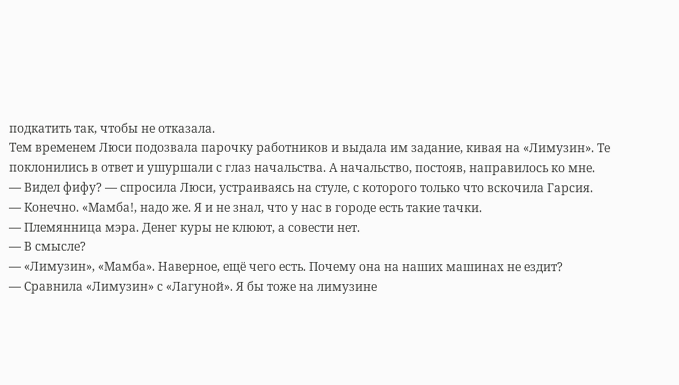подкатить так, чтобы не отказала.
Тем временем Люси подозвала парочку работников и выдала им задание, кивая на «Лимузин». Те поклонились в ответ и ушуршали с глаз начальства. А начальство, постояв, направилось ко мне.
— Видел фифу? — спросила Люси, устраиваясь на стуле, с которого только что вскочила Гарсия.
— Конечно. «Мамба!, надо же. Я и не знал, что у нас в городе есть такие тачки.
— Племянница мэра. Денег куры не клюют, а совести нет.
— В смысле?
— «Лимузин», «Мамба». Наверное, ещё чего есть. Почему она на наших машинах не ездит?
— Сравнила «Лимузин» с «Лагуной». Я бы тоже на лимузине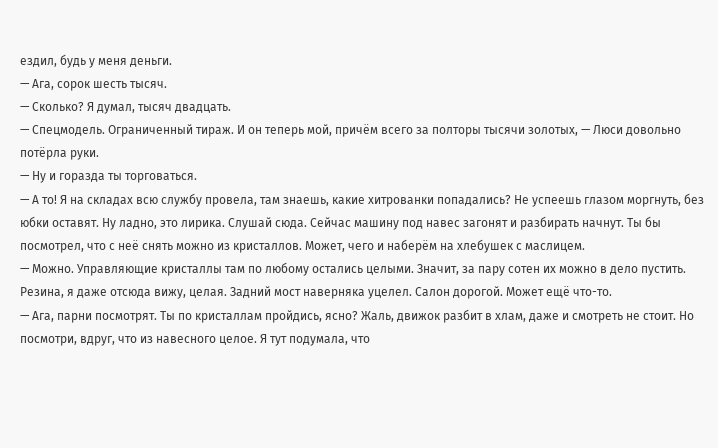ездил, будь у меня деньги.
— Ага, сорок шесть тысяч.
— Сколько? Я думал, тысяч двадцать.
— Спецмодель. Ограниченный тираж. И он теперь мой, причём всего за полторы тысячи золотых, — Люси довольно потёрла руки.
— Ну и горазда ты торговаться.
— А то! Я на складах всю службу провела, там знаешь, какие хитрованки попадались? Не успеешь глазом моргнуть, без юбки оставят. Ну ладно, это лирика. Слушай сюда. Сейчас машину под навес загонят и разбирать начнут. Ты бы посмотрел, что с неё снять можно из кристаллов. Может, чего и наберём на хлебушек с маслицем.
— Можно. Управляющие кристаллы там по любому остались целыми. Значит, за пару сотен их можно в дело пустить. Резина, я даже отсюда вижу, целая. Задний мост наверняка уцелел. Салон дорогой. Может ещё что-то.
— Ага, парни посмотрят. Ты по кристаллам пройдись, ясно? Жаль, движок разбит в хлам, даже и смотреть не стоит. Но посмотри, вдруг, что из навесного целое. Я тут подумала, что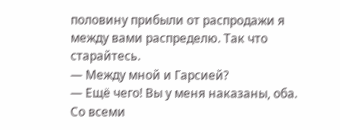половину прибыли от распродажи я между вами распределю. Так что старайтесь.
— Между мной и Гарсией?
— Ещё чего! Вы у меня наказаны, оба. Со всеми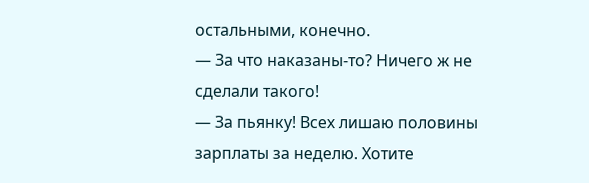остальными, конечно.
— За что наказаны-то? Ничего ж не сделали такого!
— За пьянку! Всех лишаю половины зарплаты за неделю. Хотите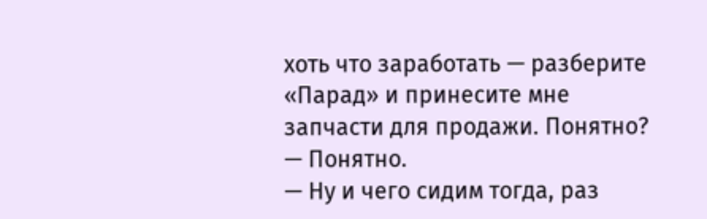хоть что заработать — разберите «Парад» и принесите мне запчасти для продажи. Понятно?
— Понятно.
— Ну и чего сидим тогда, раз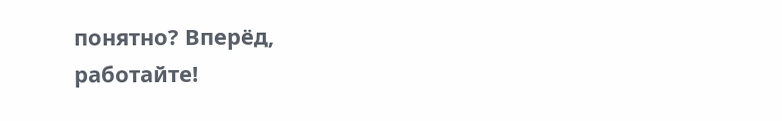понятно? Вперёд, работайте!